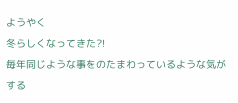ようやく
冬らしくなってきた?!
毎年同じような事をのたまわっているような気がする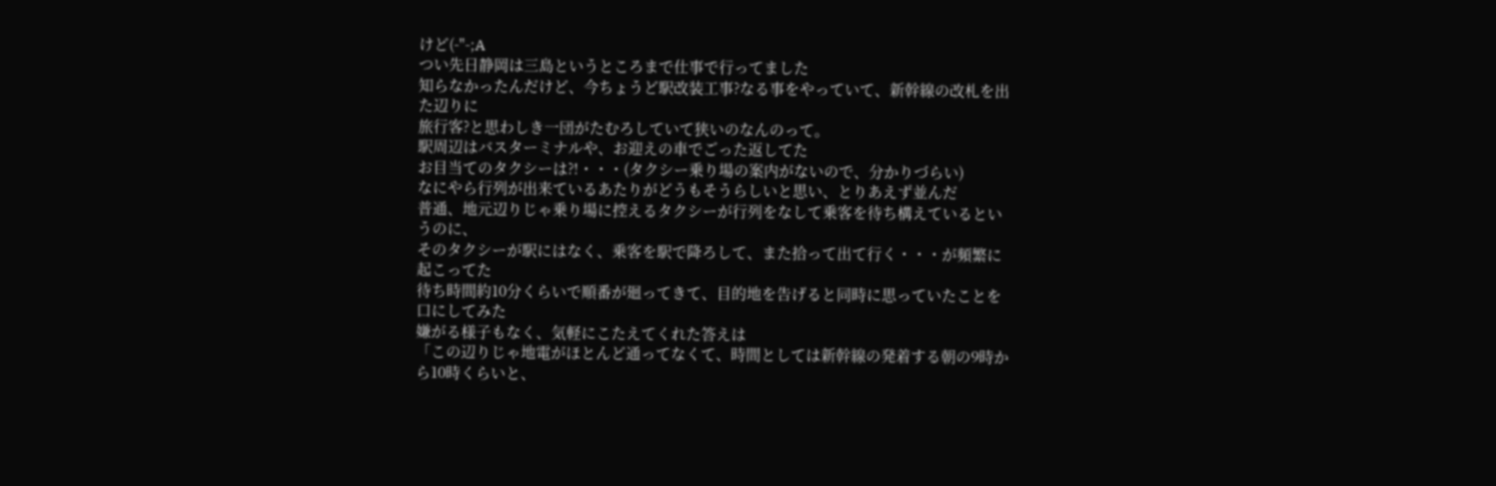けど(-"-;A
つい先日静岡は三島というところまで仕事で行ってました
知らなかったんだけど、今ちょうど駅改装工事?なる事をやっていて、新幹線の改札を出た辺りに
旅行客?と思わしき一団がたむろしていて狭いのなんのって。
駅周辺はバスターミナルや、お迎えの車でごった返してた
お目当てのタクシーは?!・・・(タクシー乗り場の案内がないので、分かりづらい)
なにやら行列が出来ているあたりがどうもそうらしいと思い、とりあえず並んだ
普通、地元辺りじゃ乗り場に控えるタクシーが行列をなして乗客を待ち構えているというのに、
そのタクシーが駅にはなく、乗客を駅で降ろして、また拾って出て行く・・・が頻繁に起こってた
待ち時間約10分くらいで順番が廻ってきて、目的地を告げると同時に思っていたことを口にしてみた
嫌がる様子もなく、気軽にこたえてくれた答えは
「この辺りじゃ地電がほとんど通ってなくて、時間としては新幹線の発着する朝の9時から10時くらいと、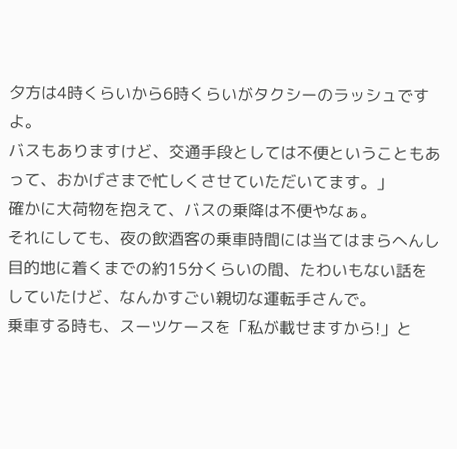夕方は4時くらいから6時くらいがタクシーのラッシュですよ。
バスもありますけど、交通手段としては不便ということもあって、おかげさまで忙しくさせていただいてます。」
確かに大荷物を抱えて、バスの乗降は不便やなぁ。
それにしても、夜の飲酒客の乗車時間には当てはまらへんし
目的地に着くまでの約15分くらいの間、たわいもない話をしていたけど、なんかすごい親切な運転手さんで。
乗車する時も、スーツケースを「私が載せますから!」と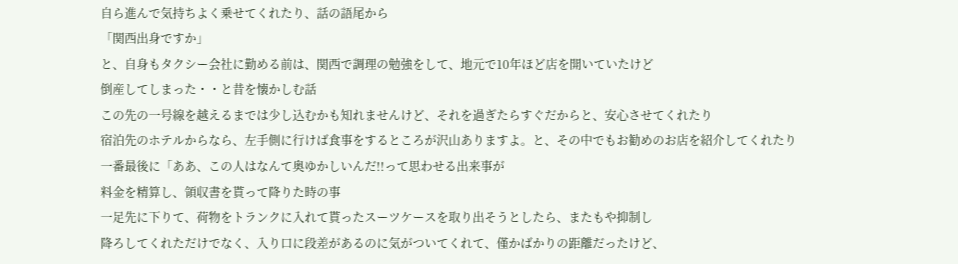自ら進んで気持ちよく乗せてくれたり、話の語尾から
「関西出身ですか」
と、自身もタクシー会社に勤める前は、関西で調理の勉強をして、地元で10年ほど店を開いていたけど
倒産してしまった・・と昔を懐かしむ話
この先の一号線を越えるまでは少し込むかも知れませんけど、それを過ぎたらすぐだからと、安心させてくれたり
宿泊先のホテルからなら、左手側に行けば食事をするところが沢山ありますよ。と、その中でもお勧めのお店を紹介してくれたり
一番最後に「ああ、この人はなんて奥ゆかしいんだ!!って思わせる出来事が
料金を精算し、領収書を貰って降りた時の事
一足先に下りて、荷物をトランクに入れて貰ったスーツケースを取り出そうとしたら、またもや抑制し
降ろしてくれただけでなく、入り口に段差があるのに気がついてくれて、僅かばかりの距離だったけど、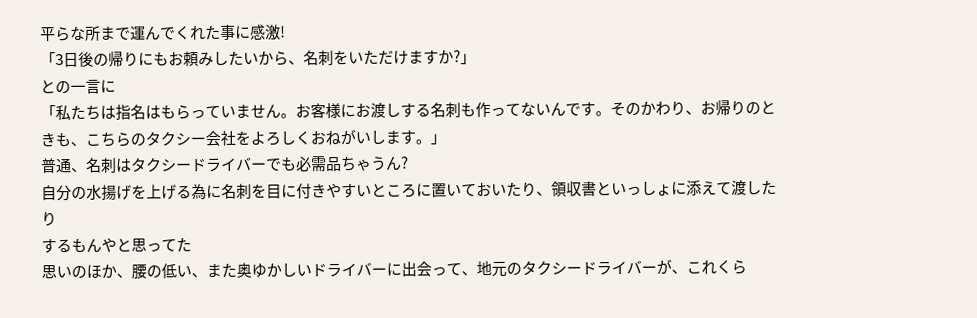平らな所まで運んでくれた事に感激!
「3日後の帰りにもお頼みしたいから、名刺をいただけますか?」
との一言に
「私たちは指名はもらっていません。お客様にお渡しする名刺も作ってないんです。そのかわり、お帰りのときも、こちらのタクシー会社をよろしくおねがいします。」
普通、名刺はタクシードライバーでも必需品ちゃうん?
自分の水揚げを上げる為に名刺を目に付きやすいところに置いておいたり、領収書といっしょに添えて渡したり
するもんやと思ってた
思いのほか、腰の低い、また奥ゆかしいドライバーに出会って、地元のタクシードライバーが、これくら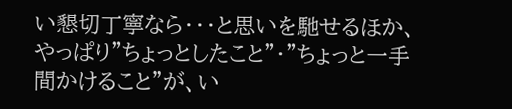い懇切丁寧なら・・・と思いを馳せるほか、やっぱり”ちょっとしたこと”・”ちょっと一手間かけること”が、い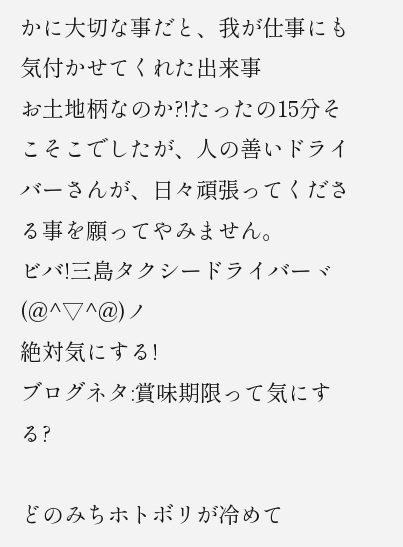かに大切な事だと、我が仕事にも気付かせてくれた出来事
お土地柄なのか?!たったの15分そこそこでしたが、人の善いドライバーさんが、日々頑張ってくださる事を願ってやみません。
ビバ!三島タクシードライバーヾ(@^▽^@)ノ
絶対気にする!
ブログネタ:賞味期限って気にする?

どのみちホトボリが冷めて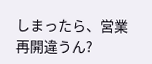しまったら、営業再開違うん?